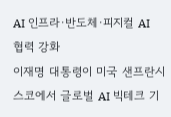AI 인프라·반도체·피지컬 AI 협력 강화
이재명 대통령이 미국 샌프란시스코에서 글로벌 AI 빅테크 기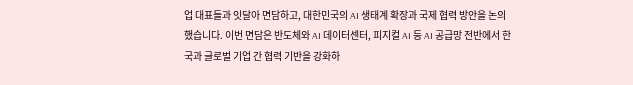업 대표들과 잇달아 면담하고, 대한민국의 AI 생태계 확장과 국제 협력 방안을 논의했습니다. 이번 면담은 반도체와 AI 데이터센터, 피지컬 AI 등 AI 공급망 전반에서 한국과 글로벌 기업 간 협력 기반을 강화하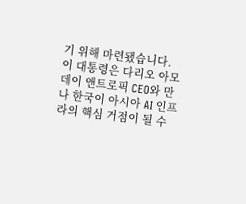기 위해 마련됐습니다.
이 대통령은 다리오 아모데이 앤트로픽 CEO와 만나 한국이 아시아 AI 인프라의 핵심 거점이 될 수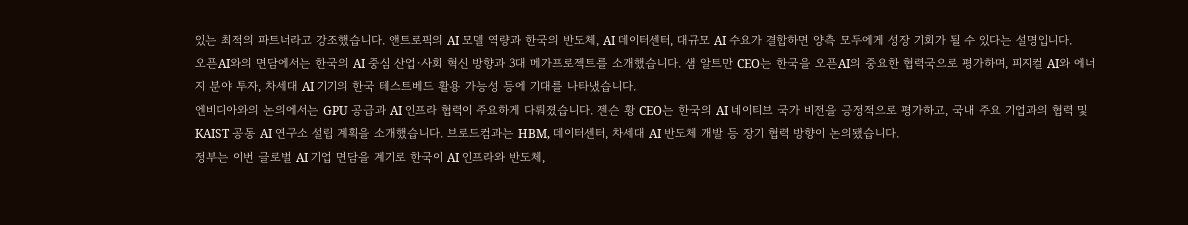있는 최적의 파트너라고 강조했습니다. 앤트로픽의 AI 모델 역량과 한국의 반도체, AI 데이터센터, 대규모 AI 수요가 결합하면 양측 모두에게 성장 기회가 될 수 있다는 설명입니다.
오픈AI와의 면담에서는 한국의 AI 중심 산업·사회 혁신 방향과 3대 메가프로젝트를 소개했습니다. 샘 알트만 CEO는 한국을 오픈AI의 중요한 협력국으로 평가하며, 피지컬 AI와 에너지 분야 투자, 차세대 AI 기기의 한국 테스트베드 활용 가능성 등에 기대를 나타냈습니다.
엔비디아와의 논의에서는 GPU 공급과 AI 인프라 협력이 주요하게 다뤄졌습니다. 젠슨 황 CEO는 한국의 AI 네이티브 국가 비전을 긍정적으로 평가하고, 국내 주요 기업과의 협력 및 KAIST 공동 AI 연구소 설립 계획을 소개했습니다. 브로드컴과는 HBM, 데이터센터, 차세대 AI 반도체 개발 등 장기 협력 방향이 논의됐습니다.
정부는 이번 글로벌 AI 기업 면담을 계기로 한국이 AI 인프라와 반도체,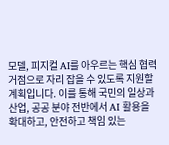모델, 피지컬 AI를 아우르는 핵심 협력 거점으로 자리 잡을 수 있도록 지원할 계획입니다. 이를 통해 국민의 일상과 산업, 공공 분야 전반에서 AI 활용을 확대하고, 안전하고 책임 있는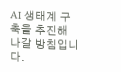AI 생태계 구축을 추진해 나갈 방침입니다.